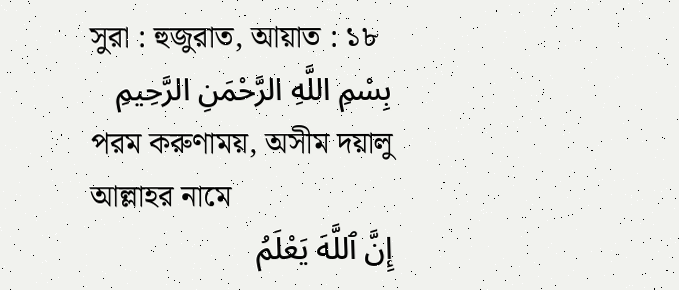সুরা : হুজুরাত, আয়াত : ১৮
بِسْمِ اللَّهِ الرَّحْمَنِ الرَّحِيمِ
পরম করুণাময়, অসীম দয়ালু আল্লাহর নামে
إِنَّ ٱللَّهَ يَعْلَمُ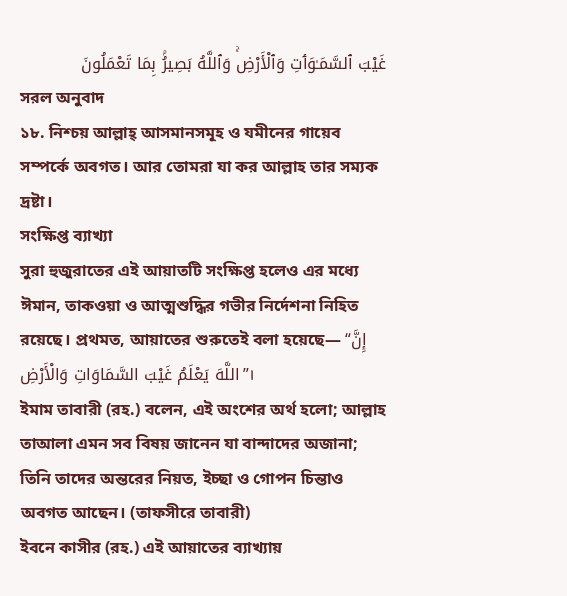غَيْبَ ٱلسَّمَـٰوَٲتِ وَٱلْأَرْضِۚ وَٱللَّهُ بَصِيرُۢ بِمَا تَعْمَلُونَ
সরল অনুবাদ
১৮. নিশ্চয় আল্লাহ্ আসমানসমূহ ও যমীনের গায়েব সম্পর্কে অবগত। আর তোমরা যা কর আল্লাহ তার সম্যক দ্রষ্টা।
সংক্ষিপ্ত ব্যাখ্যা
সুরা হুজুরাতের এই আয়াতটি সংক্ষিপ্ত হলেও এর মধ্যে ঈমান, তাকওয়া ও আত্মশুদ্ধির গভীর নির্দেশনা নিহিত রয়েছে। প্রথমত, আয়াতের শুরুতেই বলা হয়েছে— “إِنَّ اللَّهَ يَعْلَمُ غَيْبَ السَّمَاوَاتِ وَالْأَرْضِ”।
ইমাম তাবারী (রহ.) বলেন, এই অংশের অর্থ হলো; আল্লাহ তাআলা এমন সব বিষয় জানেন যা বান্দাদের অজানা; তিনি তাদের অন্তরের নিয়ত, ইচ্ছা ও গোপন চিন্তাও অবগত আছেন। (তাফসীরে তাবারী)
ইবনে কাসীর (রহ.) এই আয়াতের ব্যাখ্যায়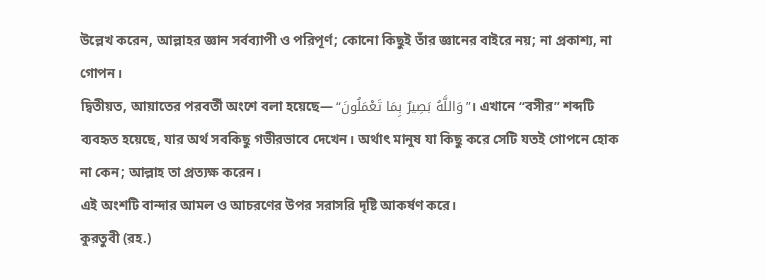উল্লেখ করেন, আল্লাহর জ্ঞান সর্বব্যাপী ও পরিপূর্ণ; কোনো কিছুই তাঁর জ্ঞানের বাইরে নয়; না প্রকাশ্য, না গোপন।
দ্বিতীয়ত, আয়াতের পরবর্তী অংশে বলা হয়েছে— “وَاللَّهُ بَصِيرٌ بِمَا تَعْمَلُونَ”। এখানে “বসীর” শব্দটি ব্যবহৃত হয়েছে, যার অর্থ সবকিছু গভীরভাবে দেখেন। অর্থাৎ মানুষ যা কিছু করে সেটি যতই গোপনে হোক না কেন; আল্লাহ তা প্রত্যক্ষ করেন।
এই অংশটি বান্দার আমল ও আচরণের উপর সরাসরি দৃষ্টি আকর্ষণ করে।
কুরতুবী (রহ.)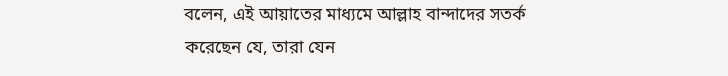বলেন, এই আয়াতের মাধ্যমে আল্লাহ বান্দাদের সতর্ক করেছেন যে, তারা যেন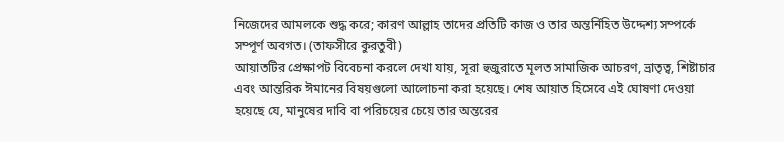নিজেদের আমলকে শুদ্ধ করে; কারণ আল্লাহ তাদের প্রতিটি কাজ ও তার অন্তর্নিহিত উদ্দেশ্য সম্পর্কে সম্পূর্ণ অবগত। (তাফসীরে কুরতুবী)
আয়াতটির প্রেক্ষাপট বিবেচনা করলে দেখা যায়, সূরা হুজুরাতে মূলত সামাজিক আচরণ, ভ্রাতৃত্ব, শিষ্টাচার এবং আন্তরিক ঈমানের বিষয়গুলো আলোচনা করা হয়েছে। শেষ আয়াত হিসেবে এই ঘোষণা দেওয়া হয়েছে যে, মানুষের দাবি বা পরিচয়ের চেয়ে তার অন্তরের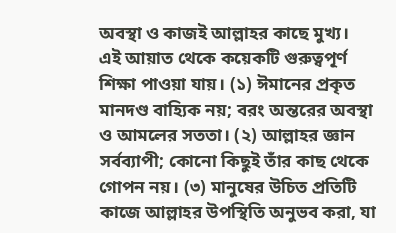অবস্থা ও কাজই আল্লাহর কাছে মুখ্য।
এই আয়াত থেকে কয়েকটি গুরুত্বপূর্ণ শিক্ষা পাওয়া যায়। (১) ঈমানের প্রকৃত মানদণ্ড বাহ্যিক নয়; বরং অন্তরের অবস্থা ও আমলের সততা। (২) আল্লাহর জ্ঞান সর্বব্যাপী; কোনো কিছুই তাঁর কাছ থেকে গোপন নয়। (৩) মানুষের উচিত প্রতিটি কাজে আল্লাহর উপস্থিতি অনুভব করা, যা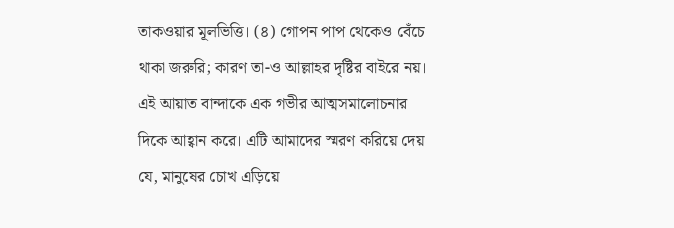তাকওয়ার মূলভিত্তি। (৪) গোপন পাপ থেকেও বেঁচে থাকা জরুরি; কারণ তা-ও আল্লাহর দৃষ্টির বাইরে নয়।
এই আয়াত বান্দাকে এক গভীর আত্মসমালোচনার দিকে আহ্বান করে। এটি আমাদের স্মরণ করিয়ে দেয় যে, মানুষের চোখ এড়িয়ে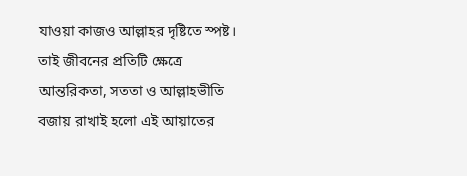যাওয়া কাজও আল্লাহর দৃষ্টিতে স্পষ্ট। তাই জীবনের প্রতিটি ক্ষেত্রে আন্তরিকতা, সততা ও আল্লাহভীতি বজায় রাখাই হলো এই আয়াতের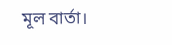মূল বার্তা।